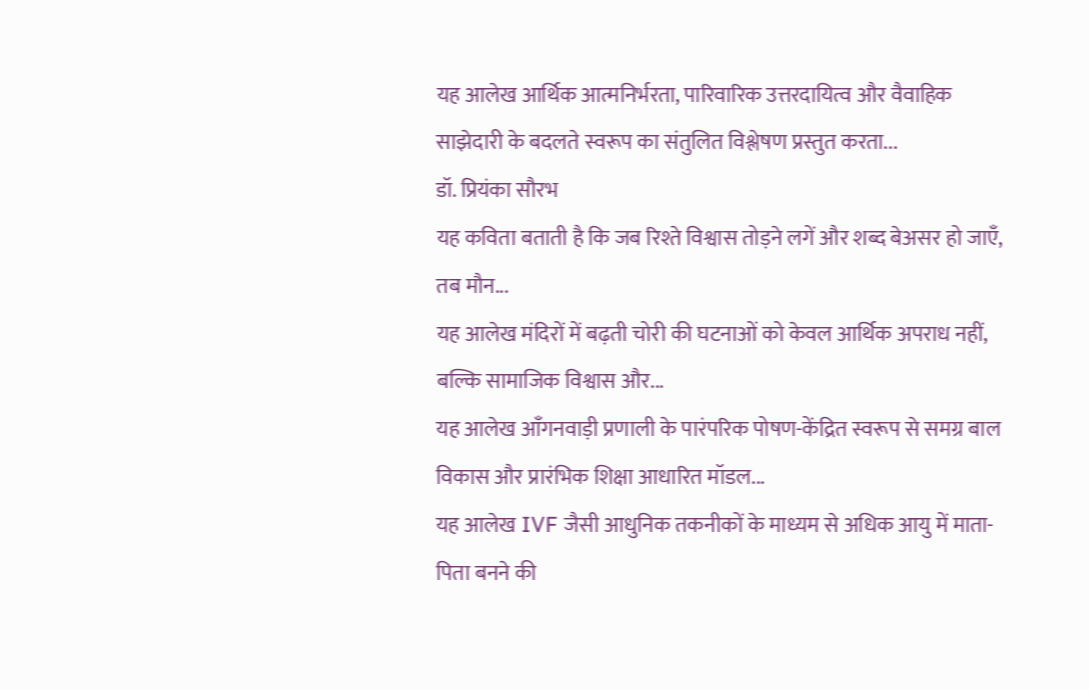यह आलेख आर्थिक आत्मनिर्भरता, पारिवारिक उत्तरदायित्व और वैवाहिक साझेदारी के बदलते स्वरूप का संतुलित विश्लेषण प्रस्तुत करता...
डॉ. प्रियंका सौरभ
यह कविता बताती है कि जब रिश्ते विश्वास तोड़ने लगें और शब्द बेअसर हो जाएँ, तब मौन...
यह आलेख मंदिरों में बढ़ती चोरी की घटनाओं को केवल आर्थिक अपराध नहीं, बल्कि सामाजिक विश्वास और...
यह आलेख आँगनवाड़ी प्रणाली के पारंपरिक पोषण-केंद्रित स्वरूप से समग्र बाल विकास और प्रारंभिक शिक्षा आधारित मॉडल...
यह आलेख IVF जैसी आधुनिक तकनीकों के माध्यम से अधिक आयु में माता-पिता बनने की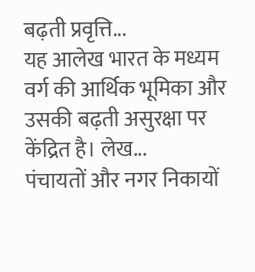बढ़ती प्रवृत्ति...
यह आलेख भारत के मध्यम वर्ग की आर्थिक भूमिका और उसकी बढ़ती असुरक्षा पर केंद्रित है। लेख...
पंचायतों और नगर निकायों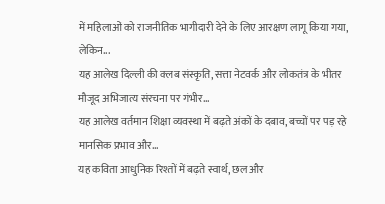में महिलाओं को राजनीतिक भागीदारी देने के लिए आरक्षण लागू किया गया, लेकिन...
यह आलेख दिल्ली की क्लब संस्कृति, सत्ता नेटवर्क और लोकतंत्र के भीतर मौजूद अभिजात्य संरचना पर गंभीर...
यह आलेख वर्तमान शिक्षा व्यवस्था में बढ़ते अंकों के दबाव, बच्चों पर पड़ रहे मानसिक प्रभाव और...
यह कविता आधुनिक रिश्तों में बढ़ते स्वार्थ, छल और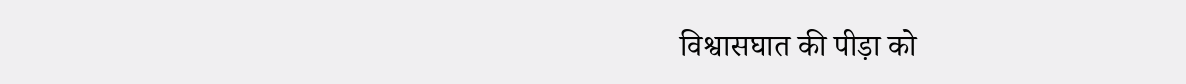विश्वासघात की पीड़ा को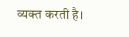व्यक्त करती है।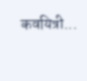कवयित्री...